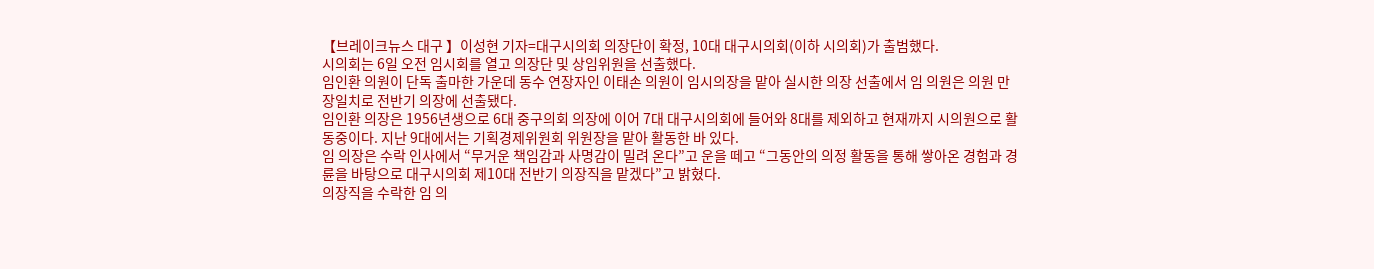【브레이크뉴스 대구 】이성현 기자=대구시의회 의장단이 확정, 10대 대구시의회(이하 시의회)가 출범했다.
시의회는 6일 오전 임시회를 열고 의장단 및 상임위원을 선출했다.
임인환 의원이 단독 출마한 가운데 동수 연장자인 이태손 의원이 임시의장을 맡아 실시한 의장 선출에서 임 의원은 의원 만장일치로 전반기 의장에 선출됐다.
임인환 의장은 1956년생으로 6대 중구의회 의장에 이어 7대 대구시의회에 들어와 8대를 제외하고 현재까지 시의원으로 활동중이다. 지난 9대에서는 기획경제위원회 위원장을 맡아 활동한 바 있다.
임 의장은 수락 인사에서 “무거운 책임감과 사명감이 밀려 온다”고 운을 떼고 “그동안의 의정 활동을 통해 쌓아온 경험과 경륜을 바탕으로 대구시의회 제10대 전반기 의장직을 맡겠다”고 밝혔다.
의장직을 수락한 임 의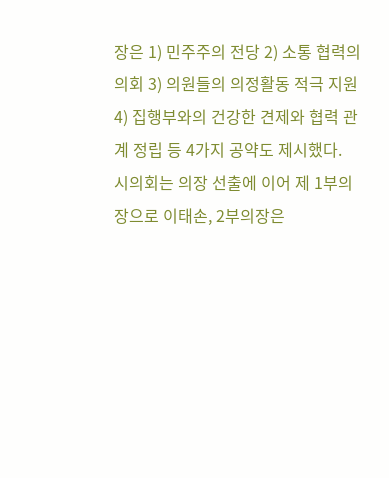장은 1) 민주주의 전당 2) 소통 협력의 의회 3) 의원들의 의정활동 적극 지원 4) 집행부와의 건강한 견제와 협력 관계 정립 등 4가지 공약도 제시했다.
시의회는 의장 선출에 이어 제 1부의장으로 이태손, 2부의장은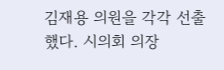김재용 의원을 각각 선출했다. 시의회 의장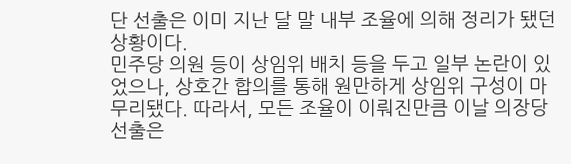단 선출은 이미 지난 달 말 내부 조율에 의해 정리가 됐던 상황이다.
민주당 의원 등이 상임위 배치 등을 두고 일부 논란이 있었으나, 상호간 합의를 통해 원만하게 상임위 구성이 마무리됐다. 따라서, 모든 조율이 이뤄진만큼 이날 의장당 선출은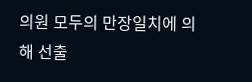의원 모두의 만장일치에 의해 선출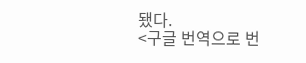됐다.
<구글 번역으로 번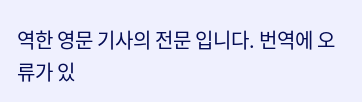역한 영문 기사의 전문 입니다. 번역에 오류가 있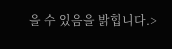을 수 있음을 밝힙니다.>